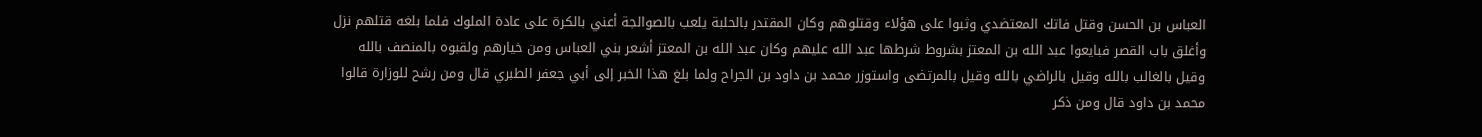العباس بن الحسن وقتل فاتك المعتضدي وثبوا على هؤلاء وقتلوهم وكان المقتدر بالحلبة يلعب بالصوالجة أعني بالكرة على عادة الملوك فلما بلغه قتلهم نزل وأغلق باب القصر فبايعوا عبد الله بن المعتز بشروط شرطها عبد الله عليهم وكان عبد الله بن المعتز أشعر بني العباس ومن خيارهم ولقبوه بالمنصف بالله وقيل بالغالب بالله وقيل بالراضي بالله وقيل بالمرتضى واستوزر محمد بن داود بن الجراح ولما بلغ هذا الخبر إلى أبي جعفر الطبري قال ومن رشح للوزارة قالوا محمد بن داود قال ومن ذكر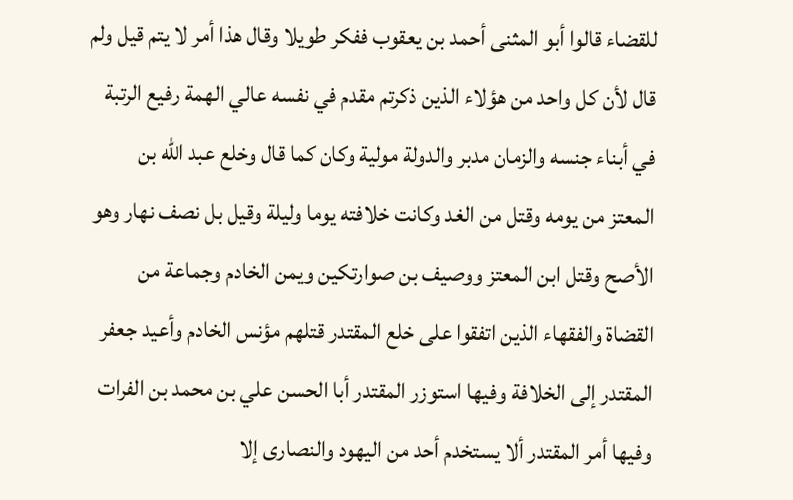للقضاء قالوا أبو المثنى أحمد بن يعقوب ففكر طويلا وقال هذا أمر لا يتم قيل ولم قال لأن كل واحد من هؤلاء الذين ذكرتم مقدم في نفسه عالي الهمة رفيع الرتبة في أبناء جنسه والزمان مدبر والدولة مولية وكان كما قال وخلع عبد الله بن المعتز من يومه وقتل من الغد وكانت خلافته يوما وليلة وقيل بل نصف نهار وهو الأصح وقتل ابن المعتز ووصيف بن صوارتكين ويمن الخادم وجماعة من القضاة والفقهاء الذين اتفقوا على خلع المقتدر قتلهم مؤنس الخادم وأعيد جعفر المقتدر إلى الخلافة وفيها استوزر المقتدر أبا الحسن علي بن محمد بن الفرات وفيها أمر المقتدر ألا يستخدم أحد من اليهود والنصارى إلا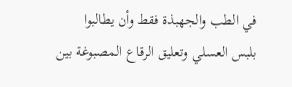في الطب والجهبذة فقط وأن يطالبوا بلبس العسلي وتعليق الرقاع المصبوغة بين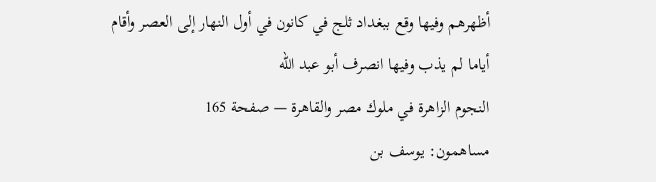أظهرهم وفيها وقع ببغداد ثلج في كانون في أول النهار إلى العصر وأقام أياما لم يذب وفيها انصرف أبو عبد الله
النجوم الزاهرة في ملوك مصر والقاهرة — صفحة 165
مساهمون: يوسف بن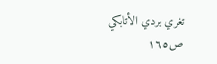تغري بردي الأتابكي
ص١٦٥